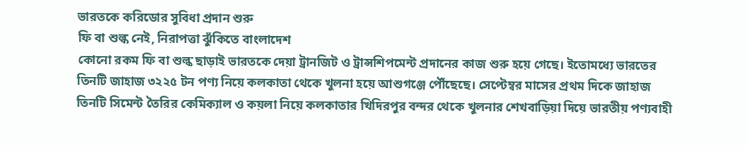ভারতকে করিডোর সুবিধা প্রদান শুরু
ফি বা শুল্ক নেই, নিরাপত্তা ঝুঁকিতে বাংলাদেশ
কোনো রকম ফি বা শুল্ক ছাড়াই ভারতকে দেয়া ট্রানজিট ও ট্রান্সশিপমেন্ট প্রদানের কাজ শুরু হয়ে গেছে। ইতোমধ্যে ভারতের তিনটি জাহাজ ৩২২৫ টন পণ্য নিয়ে কলকাতা থেকে খুলনা হয়ে আশুগঞ্জে পৌঁছেছে। সেপ্টেম্বর মাসের প্রথম দিকে জাহাজ তিনটি সিমেন্ট তৈরির কেমিক্যাল ও কয়লা নিয়ে কলকাতার খিদিরপুর বন্দর থেকে খুলনার শেখবাড়িয়া দিয়ে ভারতীয় পণ্যবাহী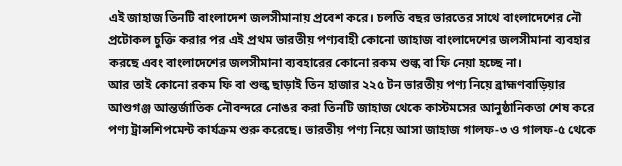এই জাহাজ তিনটি বাংলাদেশ জলসীমানায় প্রবেশ করে। চলতি বছর ভারতের সাথে বাংলাদেশের নৌ প্রটোকল চুক্তি করার পর এই প্রথম ভারতীয় পণ্যবাহী কোনো জাহাজ বাংলাদেশের জলসীমানা ব্যবহার করছে এবং বাংলাদেশের জলসীমানা ব্যবহারের কোনো রকম শুল্ক বা ফি নেয়া হচ্ছে না।
আর তাই কোনো রকম ফি বা শুল্ক ছাড়াই তিন হাজার ২২৫ টন ভারতীয় পণ্য নিয়ে ব্রাহ্মণবাড়িয়ার আশুগঞ্জ আন্তর্জাতিক নৌবন্দরে নোঙর করা তিনটি জাহাজ থেকে কাস্টমসের আনুষ্ঠানিকতা শেষ করে পণ্য ট্রান্সশিপমেন্ট কার্যক্রম শুরু করেছে। ভারতীয় পণ্য নিয়ে আসা জাহাজ গালফ-৩ ও গালফ-৫ থেকে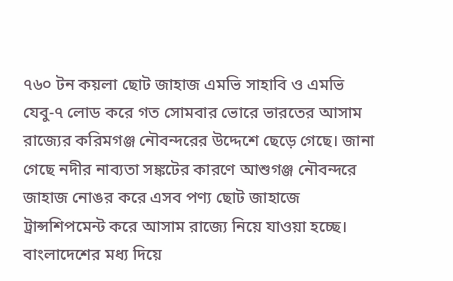৭৬০ টন কয়লা ছোট জাহাজ এমভি সাহাবি ও এমভি যেবু-৭ লোড করে গত সোমবার ভোরে ভারতের আসাম রাজ্যের করিমগঞ্জ নৌবন্দরের উদ্দেশে ছেড়ে গেছে। জানা গেছে নদীর নাব্যতা সঙ্কটের কারণে আশুগঞ্জ নৌবন্দরে জাহাজ নোঙর করে এসব পণ্য ছোট জাহাজে ট্রান্সশিপমেন্ট করে আসাম রাজ্যে নিয়ে যাওয়া হচ্ছে।
বাংলাদেশের মধ্য দিয়ে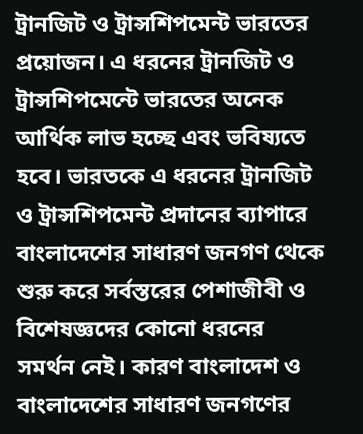ট্রানজিট ও ট্রান্সশিপমেন্ট ভারতের প্রয়োজন। এ ধরনের ট্রানজিট ও ট্রান্সশিপমেন্টে ভারতের অনেক আর্থিক লাভ হচ্ছে এবং ভবিষ্যতে হবে। ভারতকে এ ধরনের ট্রানজিট ও ট্রান্সশিপমেন্ট প্রদানের ব্যাপারে বাংলাদেশের সাধারণ জনগণ থেকে শুরু করে সর্বস্তরের পেশাজীবী ও বিশেষজ্ঞদের কোনো ধরনের সমর্থন নেই। কারণ বাংলাদেশ ও বাংলাদেশের সাধারণ জনগণের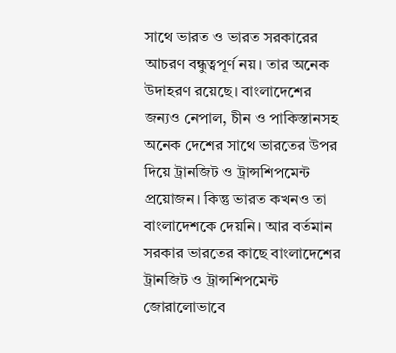সাথে ভারত ও ভারত সরকারের আচরণ বন্ধুত্বপূর্ণ নয়। তার অনেক উদাহরণ রয়েছে। বাংলাদেশের জন্যও নেপাল, চীন ও পাকিস্তানসহ অনেক দেশের সাথে ভারতের উপর দিয়ে ট্রানজিট ও ট্রান্সশিপমেন্ট প্রয়োজন। কিন্তু ভারত কখনও তা বাংলাদেশকে দেয়নি। আর বর্তমান সরকার ভারতের কাছে বাংলাদেশের ট্রানজিট ও ট্রান্সশিপমেন্ট জোরালোভাবে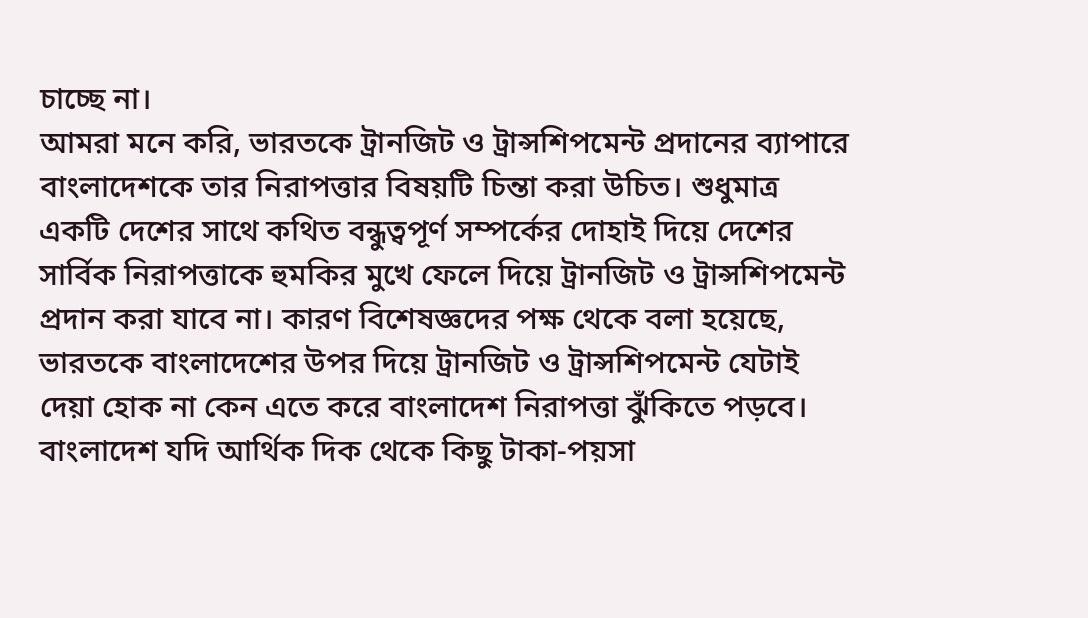চাচ্ছে না।
আমরা মনে করি, ভারতকে ট্রানজিট ও ট্রান্সশিপমেন্ট প্রদানের ব্যাপারে বাংলাদেশকে তার নিরাপত্তার বিষয়টি চিন্তা করা উচিত। শুধুমাত্র একটি দেশের সাথে কথিত বন্ধুত্বপূর্ণ সম্পর্কের দোহাই দিয়ে দেশের সার্বিক নিরাপত্তাকে হুমকির মুখে ফেলে দিয়ে ট্রানজিট ও ট্রান্সশিপমেন্ট প্রদান করা যাবে না। কারণ বিশেষজ্ঞদের পক্ষ থেকে বলা হয়েছে, ভারতকে বাংলাদেশের উপর দিয়ে ট্রানজিট ও ট্রান্সশিপমেন্ট যেটাই দেয়া হোক না কেন এতে করে বাংলাদেশ নিরাপত্তা ঝুঁকিতে পড়বে। বাংলাদেশ যদি আর্থিক দিক থেকে কিছু টাকা-পয়সা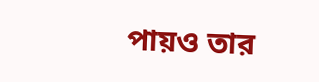পায়ও তার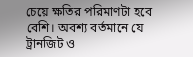চেয়ে ক্ষতির পরিমাণটা হবে বেশি। অবশ্য বর্তমানে যে ট্রানজিট ও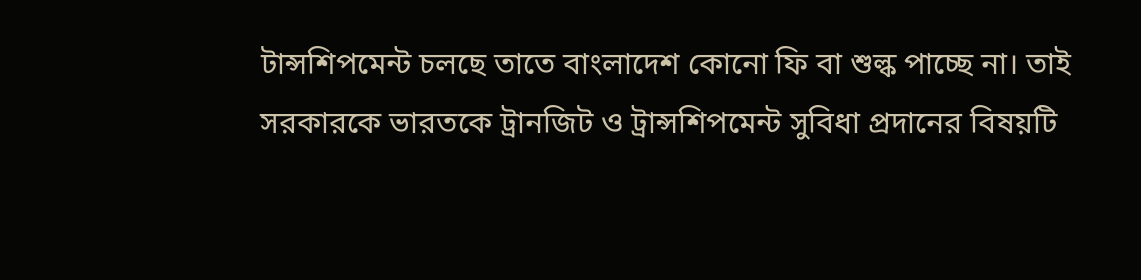টান্সশিপমেন্ট চলছে তাতে বাংলাদেশ কোনো ফি বা শুল্ক পাচ্ছে না। তাই সরকারকে ভারতকে ট্রানজিট ও ট্রান্সশিপমেন্ট সুবিধা প্রদানের বিষয়টি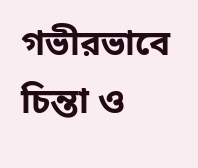গভীরভাবে চিন্তা ও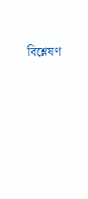বিশ্লেষণ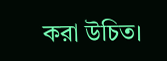করা উচিত।